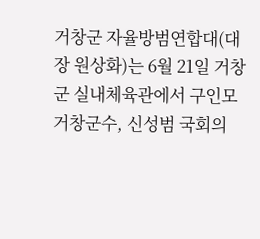거창군 자율방범연합대(대장 원상화)는 6월 21일 거창군 실내체육관에서 구인모 거창군수, 신성범 국회의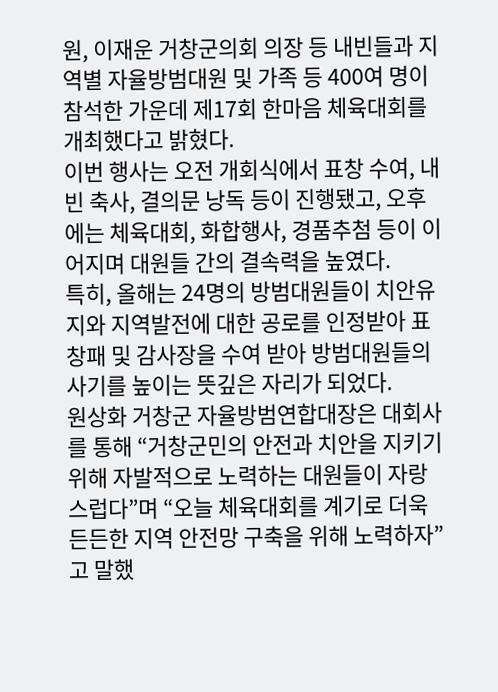원, 이재운 거창군의회 의장 등 내빈들과 지역별 자율방범대원 및 가족 등 400여 명이 참석한 가운데 제17회 한마음 체육대회를 개최했다고 밝혔다.
이번 행사는 오전 개회식에서 표창 수여, 내빈 축사, 결의문 낭독 등이 진행됐고, 오후에는 체육대회, 화합행사, 경품추첨 등이 이어지며 대원들 간의 결속력을 높였다.
특히, 올해는 24명의 방범대원들이 치안유지와 지역발전에 대한 공로를 인정받아 표창패 및 감사장을 수여 받아 방범대원들의 사기를 높이는 뜻깊은 자리가 되었다.
원상화 거창군 자율방범연합대장은 대회사를 통해 “거창군민의 안전과 치안을 지키기 위해 자발적으로 노력하는 대원들이 자랑스럽다”며 “오늘 체육대회를 계기로 더욱 든든한 지역 안전망 구축을 위해 노력하자”고 말했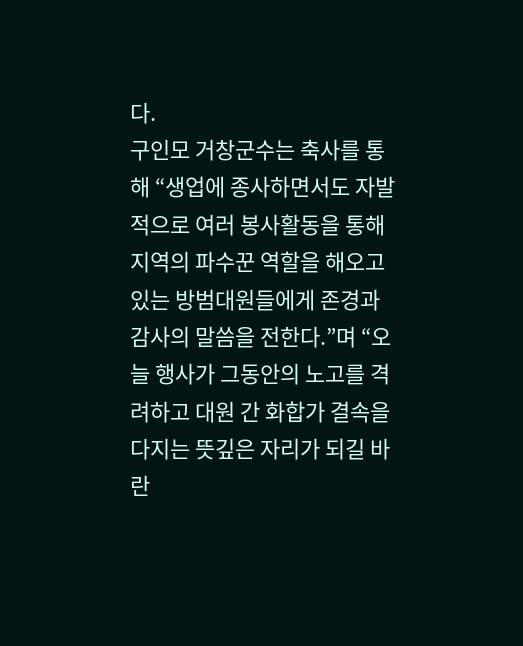다.
구인모 거창군수는 축사를 통해 “생업에 종사하면서도 자발적으로 여러 봉사활동을 통해 지역의 파수꾼 역할을 해오고 있는 방범대원들에게 존경과 감사의 말씀을 전한다.”며 “오늘 행사가 그동안의 노고를 격려하고 대원 간 화합가 결속을 다지는 뜻깊은 자리가 되길 바란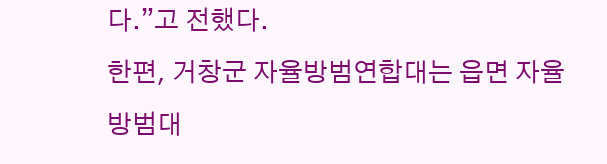다.”고 전했다.
한편, 거창군 자율방범연합대는 읍면 자율방범대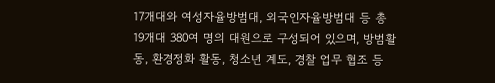17개대와 여성자율방범대, 외국인자율방범대 등 총 19개대 380여 명의 대원으로 구성되어 있으며, 방범활동, 환경정화 활동, 청소년 계도, 경찰 업무 협조 등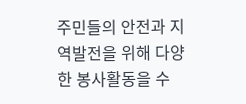주민들의 안전과 지역발전을 위해 다양한 봉사활동을 수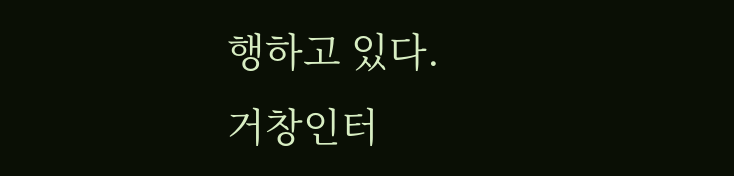행하고 있다.
거창인터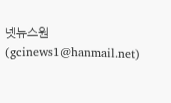넷뉴스원(gcinews1@hanmail.net)